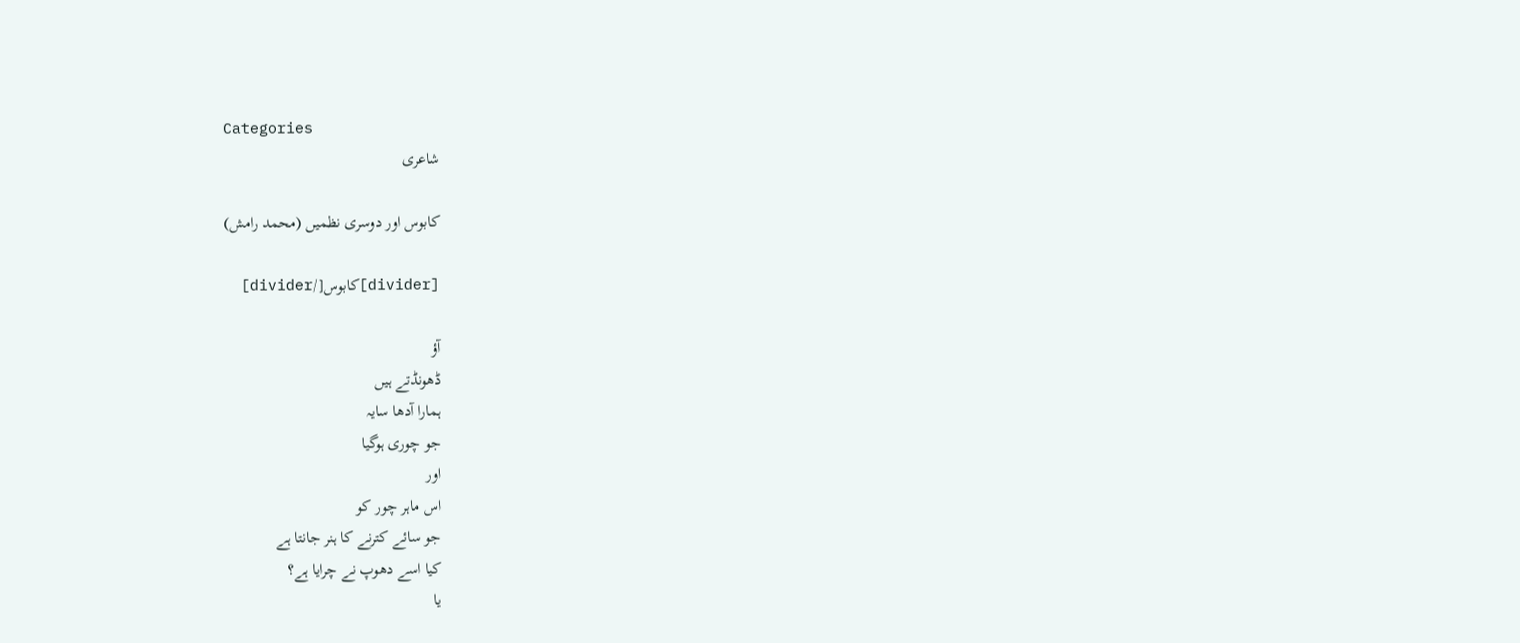Categories
شاعری

کابوس اور دوسری نظمیں (محمد رامش)

[divider]کابوس[/divider]

آؤ
ڈھونڈتے ہیں
ہمارا آدھا سایہ
جو چوری ہوگیا
اور
اس ماہر چور کو
جو سائے کترنے کا ہنر جانتا ہے
کیا اسے دھوپ نے چرایا ہے؟
یا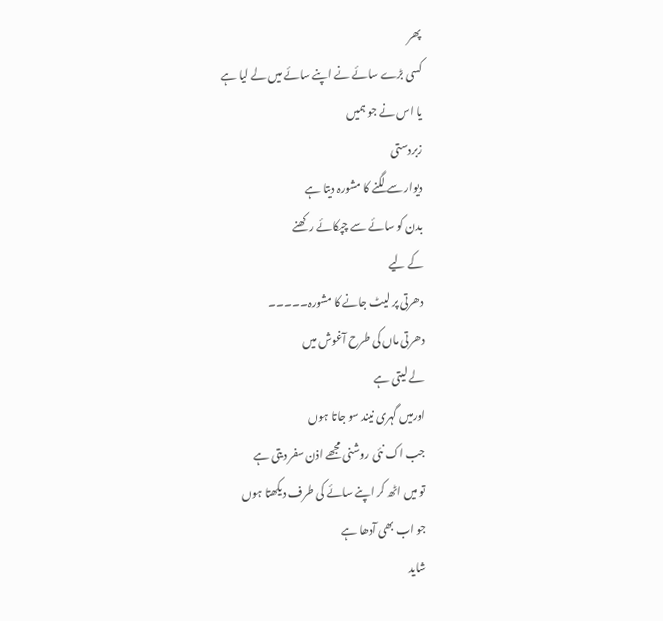پھر
کسی بڑے سائے نے اپنے سائے میں لے لیا ہے
یا اس نے جو ہمیں
زبردستی
دیوار سے لگنے کا مشورہ دیتا ہے
بدن کو سائے سے چپکائے رکھنے
کے لیے
دھرتی پر لیٹ جانے کا مشورہ۔۔۔۔۔
دھرتی ماں کی طرح آغوش میں
لے لیتی ہے
اورمیں گہری نیند سو جاتا ہوں
جب اک نئی روشنی مجھے اذن سفر دیتی ہے
تو میں اٹھ کر اپنے سائے کی طرف دیکھتا ہوں
جو اب بھی آدھا ہے
شاید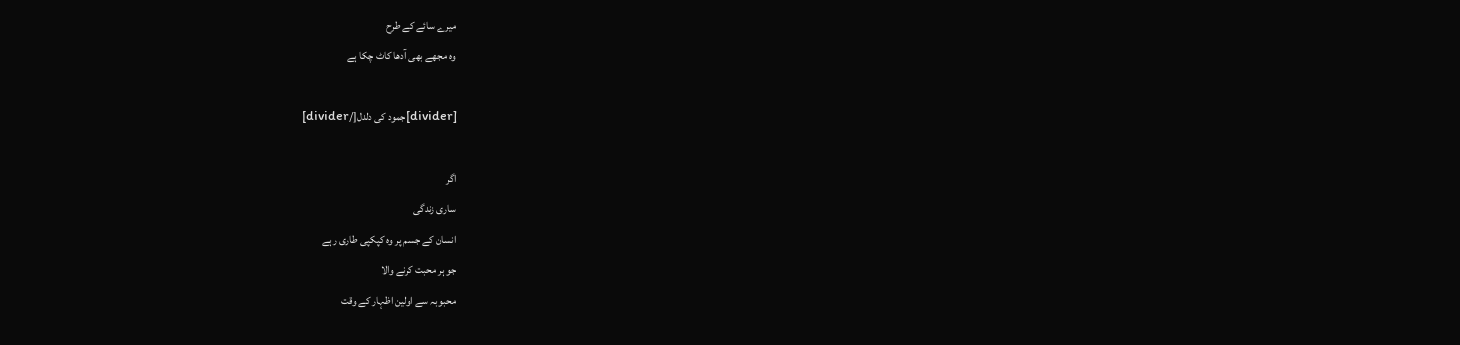میرے سائے کے طرح
وہ مجھے بھی آدھا کاٹ چکا ہے

[divider]جمود کی دلدل[/divider]

اگر
ساری زندگی
انسان کے جسم پر وہ کپکپی طاری رہے
جو ہر محبت کرنے والا
محبوبہ سے اولین اظہار کے وقت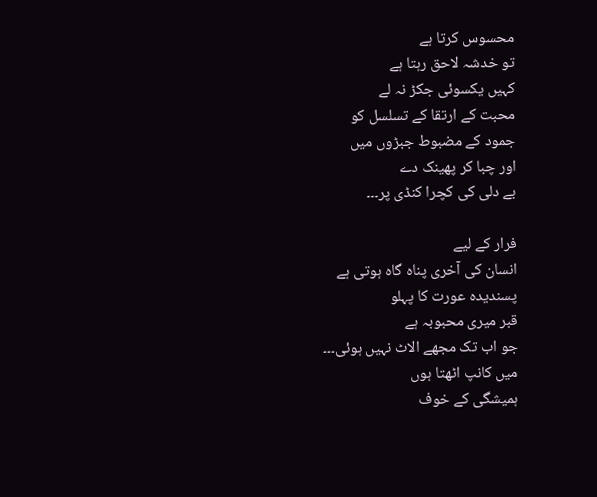محسوس کرتا ہے
تو خدشہ لاحق رہتا ہے
کہیں یکسوئی جکڑ نہ لے
محبت کے ارتقا کے تسلسل کو
جمود کے مضبوط جبڑوں میں
اور چبا کر پھینک دے
بے دلی کی کچرا کنڈی پر۔۔۔

فرار کے لیے
انسان کی آخری پناہ گاہ ہوتی ہے
پسندیدہ عورت کا پہلو
قبر میری محبوبہ ہے
جو اب تک مجھے الاٹ نہیں ہوئی۔۔۔
میں کانپ اٹھتا ہوں
ہمیشگی کے خوف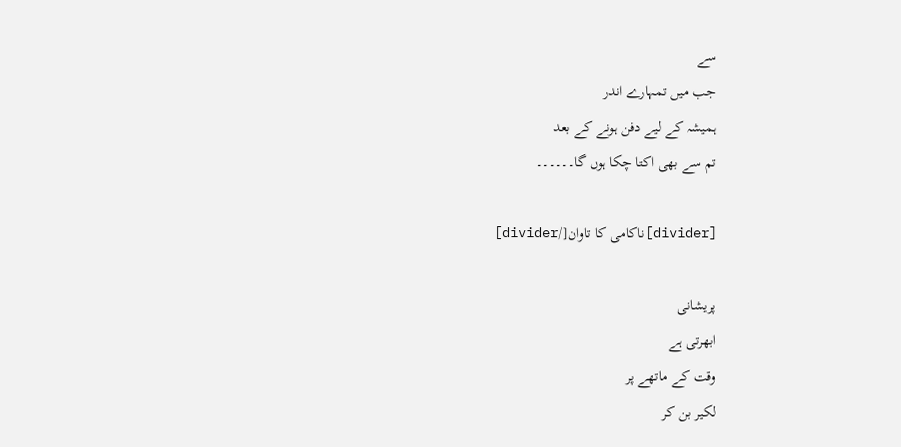سے
جب میں تمہارے اندر
ہمیشہ کے لیے دفن ہونے کے بعد
تم سے بھی اکتا چکا ہوں گا۔۔۔۔۔۔

[divider]ناکامی کا تاوان[/divider]

پریشانی
ابھرتی ہے
وقت کے ماتھے پر
لکیر بن کر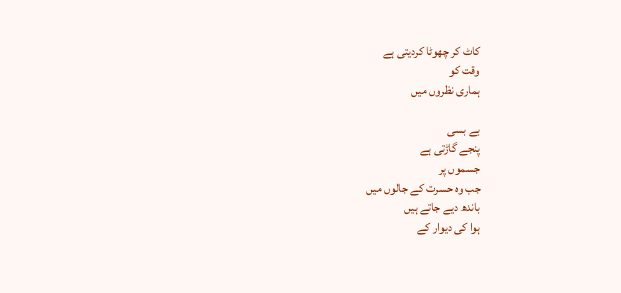کاٹ کر چھوٹا کردیتی ہے
وقت کو
ہماری نظروں میں

بے بسی
پنجے گاڑتی ہے
جسموں پر
جب وہ حسرت کے جالوں میں
باندھ دیے جاتے ہیں
ہوا کی دیوار کے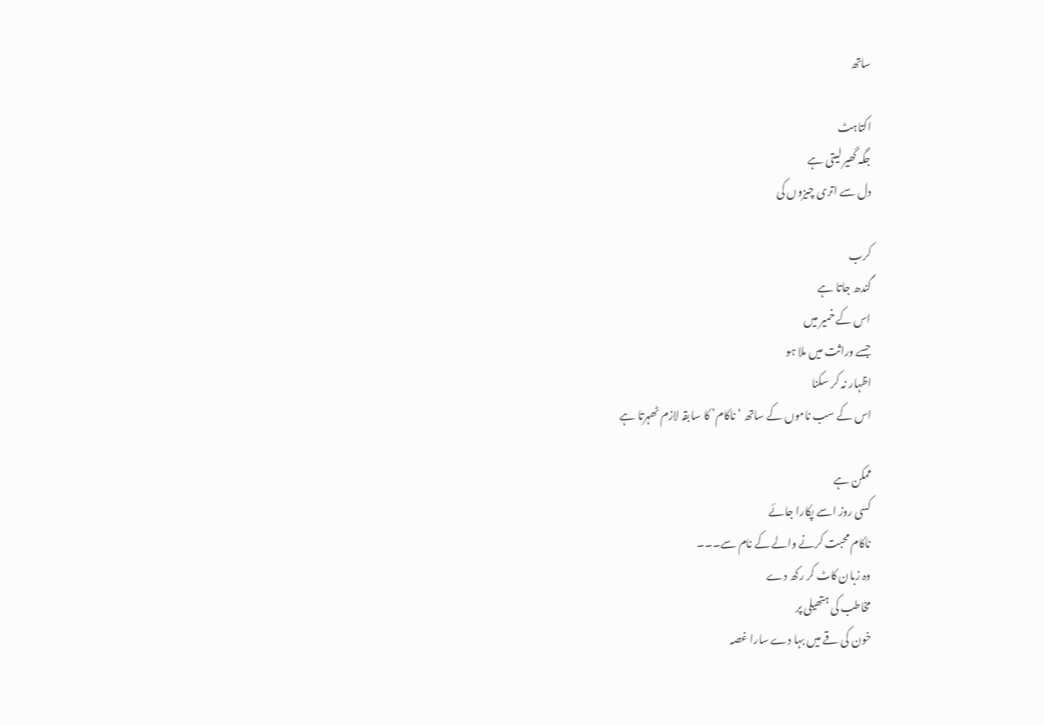ساتھ

اکتاہٹ
جگہ گھیر لیتی ہے
دل سے اتری چیزوں کی

کرب
گندھ جاتا ہے
اس کے خمیر میں
جسے وراثت میں ملا ہو
اظہار نہ کر سکنا
اس کے سب ناموں کے ساتھ ‘ناکام’ کا سابقہ لازم ٹھہرتا ہے

ممکن ہے
کسی روز اسے پکارا جائے
ناکام محبت کرنے والے کے نام سے۔۔۔
وہ زبان کاٹ کر رکھ دے
مخاطب کی ہتھیلی پر
خون کی قے میں بہا دے سارا غصہ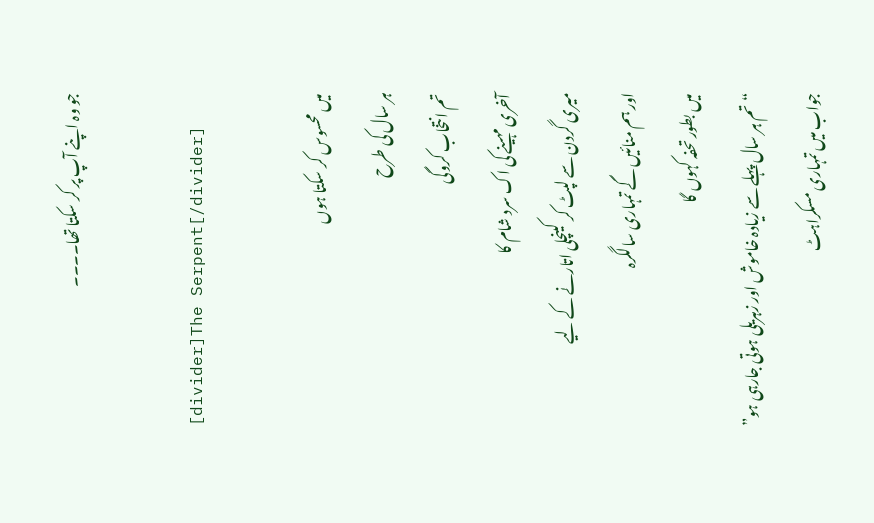جو وہ اپنے آپ پر کر سکتا تھا۔۔۔۔

[divider]The Serpent[/divider]

میں محسوس کر سکتا ہوں
ہر سال کی طرح
تم انتخاب کروگی
آخری مہینے کی اک سرد شام کا
میری گردن سے لپٹ کر کینچلی اتارنے کے لیے
اور ہم منائیں گے تمہاری سالگرہ
میں بطور تحفہ کہوں گا
“تم ہر سال پہلے سے زیادہ خاموش اور زہریلی ہوتی جارہی ہو”
جواب میں تمہاری مسکراہٹ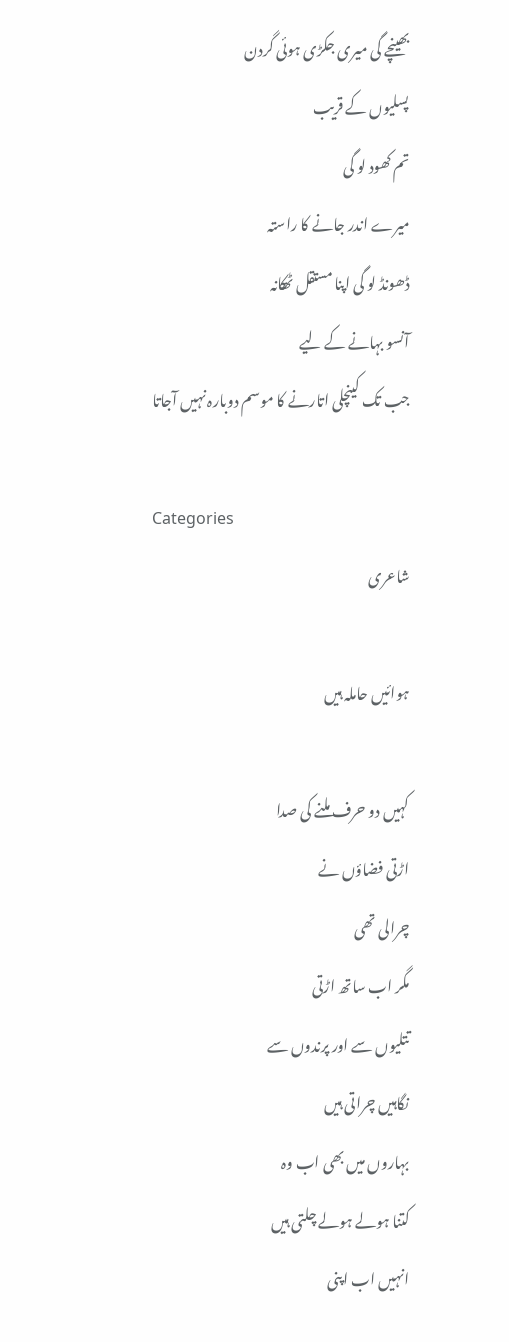بھینچے گی میری جکڑی ہوئی گردن
پسلیوں کے قریب
تم کھود لو گی
میرے اندر جانے کا راستہ
ڈھونڈ لو گی اپنا مستقل ٹھکانہ
آنسو بہانے کے لیے
جب تک کینچلی اتارنے کا موسم دوبارہ نہیں آجاتا

Categories
شاعری

ہوائیں حاملہ ہیں

کہیں دو حرف ملنے کی صدا
اڑتی فضاؤں نے
چرالی تھی
مگر اب ساتھ اڑتی
تتلیوں سے اور پرندوں سے
نگاہیں چراتی ہیں
بہاروں میں بھی اب وہ
کتنا ہولے ہولے چلتی ہیں
انہیں اب اپنی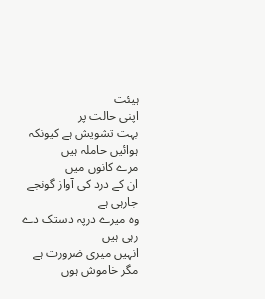ہیئت
اپنی حالت پر
بہت تشویش ہے کیونکہ
ہوائیں حاملہ ہیں
مرے کانوں میں
ان کے درد کی آواز گونجے جارہی ہے
وہ میرے درپہ دستک دے رہی ہیں
انہیں میری ضرورت ہے
مگر خاموش ہوں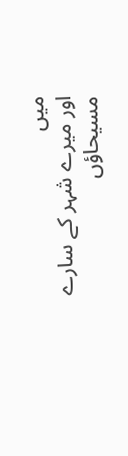میں
اور میرے شہر کے سارے مسیحاؤں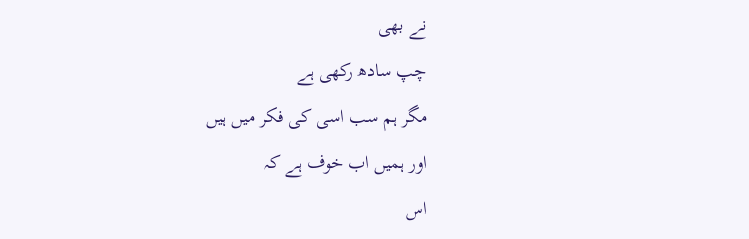نے بھی
چپ سادھ رکھی ہے
مگر ہم سب اسی کی فکر میں ہیں
اور ہمیں اب خوف ہے کہ
اس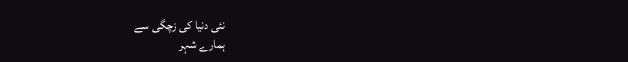نئی دنیا کی زچگی سے
ہمارے شہر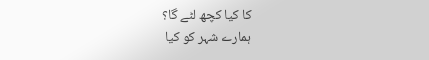کا کیا کچھ لٹے گا؟
ہمارے شہر کو کیا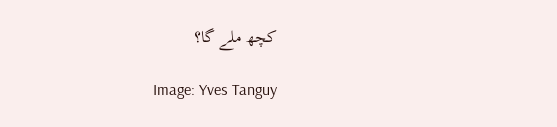کچھ ملے گا؟

Image: Yves Tanguy